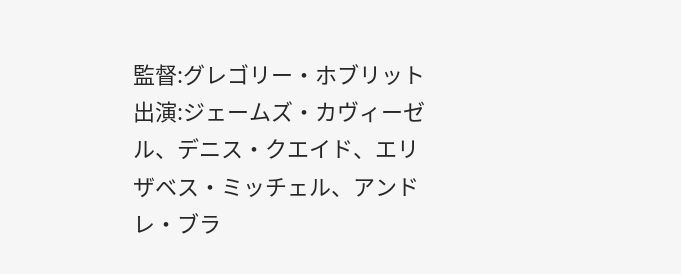監督:グレゴリー・ホブリット
出演:ジェームズ・カヴィーゼル、デニス・クエイド、エリザベス・ミッチェル、アンドレ・ブラ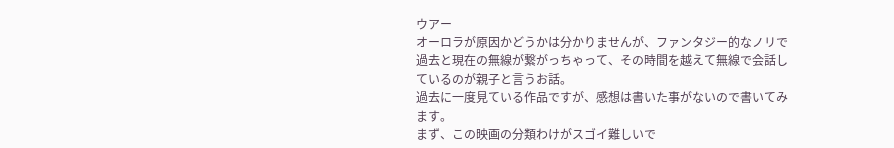ウアー
オーロラが原因かどうかは分かりませんが、ファンタジー的なノリで過去と現在の無線が繋がっちゃって、その時間を越えて無線で会話しているのが親子と言うお話。
過去に一度見ている作品ですが、感想は書いた事がないので書いてみます。
まず、この映画の分類わけがスゴイ難しいで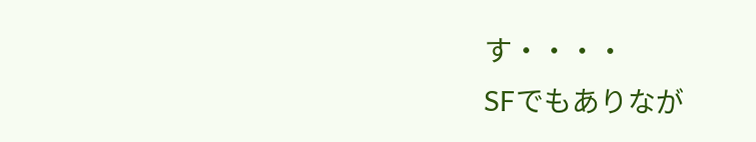す・・・・
SFでもありなが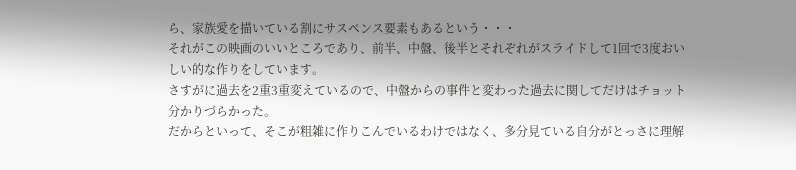ら、家族愛を描いている割にサスペンス要素もあるという・・・
それがこの映画のいいところであり、前半、中盤、後半とそれぞれがスライドして1回で3度おいしい的な作りをしています。
さすがに過去を2重3重変えているので、中盤からの事件と変わった過去に関してだけはチョット分かりづらかった。
だからといって、そこが粗雑に作りこんでいるわけではなく、多分見ている自分がとっさに理解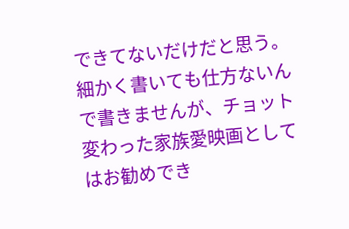できてないだけだと思う。
細かく書いても仕方ないんで書きませんが、チョット変わった家族愛映画としてはお勧めでき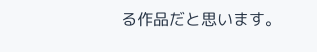る作品だと思います。